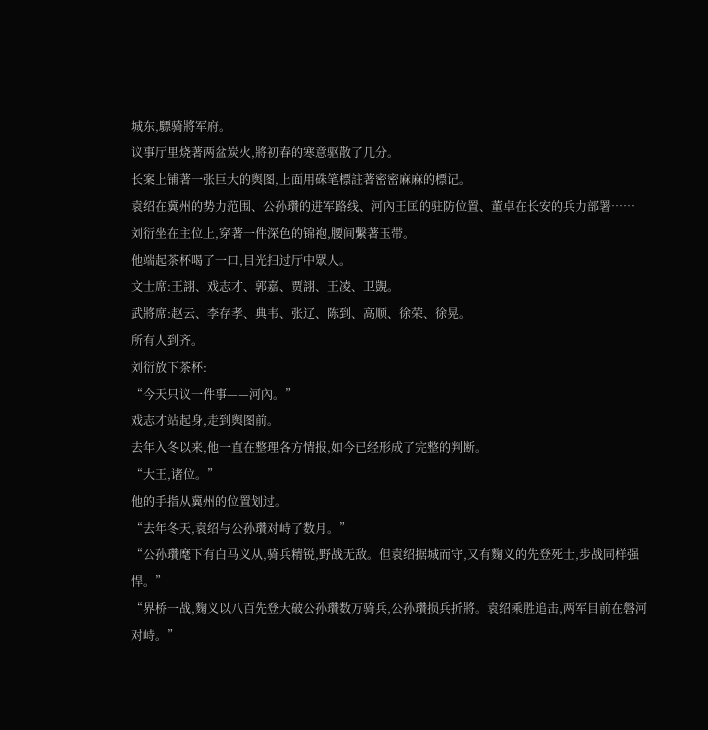城东,驃骑將军府。
议事厅里烧著两盆炭火,將初春的寒意驱散了几分。
长案上铺著一张巨大的舆图,上面用硃笔標註著密密麻麻的標记。
袁绍在冀州的势力范围、公孙瓚的进军路线、河內王匡的驻防位置、董卓在长安的兵力部署……
刘衍坐在主位上,穿著一件深色的锦袍,腰间繫著玉带。
他端起茶杯喝了一口,目光扫过厅中眾人。
文士席:王詡、戏志才、郭嘉、贾詡、王凌、卫覬。
武將席:赵云、李存孝、典韦、张辽、陈到、高顺、徐荣、徐晃。
所有人到齐。
刘衍放下茶杯:
“今天只议一件事——河內。”
戏志才站起身,走到舆图前。
去年入冬以来,他一直在整理各方情报,如今已经形成了完整的判断。
“大王,诸位。”
他的手指从冀州的位置划过。
“去年冬天,袁绍与公孙瓚对峙了数月。”
“公孙瓚麾下有白马义从,骑兵精锐,野战无敌。但袁绍据城而守,又有麴义的先登死士,步战同样强悍。”
“界桥一战,麴义以八百先登大破公孙瓚数万骑兵,公孙瓚损兵折將。袁绍乘胜追击,两军目前在磐河对峙。”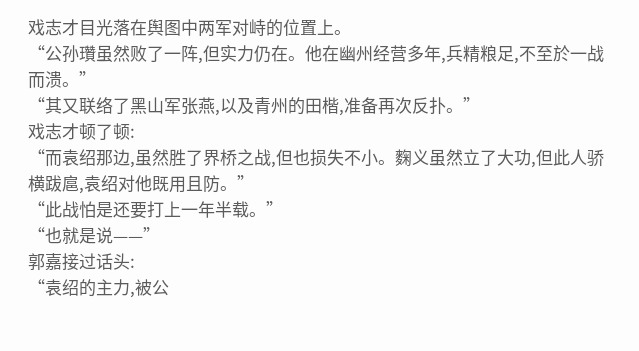戏志才目光落在舆图中两军对峙的位置上。
“公孙瓚虽然败了一阵,但实力仍在。他在幽州经营多年,兵精粮足,不至於一战而溃。”
“其又联络了黑山军张燕,以及青州的田楷,准备再次反扑。”
戏志才顿了顿:
“而袁绍那边,虽然胜了界桥之战,但也损失不小。麴义虽然立了大功,但此人骄横跋扈,袁绍对他既用且防。”
“此战怕是还要打上一年半载。”
“也就是说——”
郭嘉接过话头:
“袁绍的主力,被公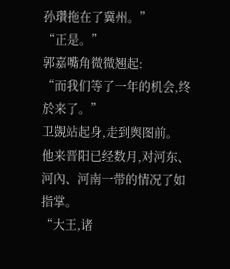孙瓚拖在了冀州。”
“正是。”
郭嘉嘴角微微翘起:
“而我们等了一年的机会,终於来了。”
卫覬站起身,走到舆图前。
他来晋阳已经数月,对河东、河內、河南一带的情况了如指掌。
“大王,诸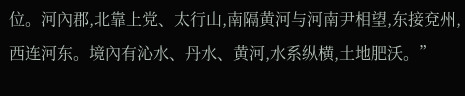位。河內郡,北靠上党、太行山,南隔黄河与河南尹相望,东接兗州,西连河东。境內有沁水、丹水、黄河,水系纵横,土地肥沃。”